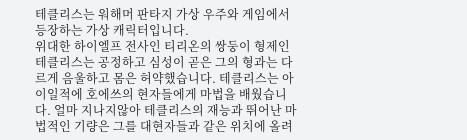테클리스는 워해머 판타지 가상 우주와 게임에서 등장하는 가상 캐릭터입니다.
위대한 하이엘프 전사인 티리온의 쌍둥이 형제인 테클리스는 공정하고 심성이 곧은 그의 형과는 다르게 음울하고 몸은 허약했습니다. 테클리스는 아이일적에 호에쓰의 현자들에게 마법을 배웠습니다. 얼마 지나지않아 테클리스의 재능과 뛰어난 마법적인 기량은 그를 대현자들과 같은 위치에 올려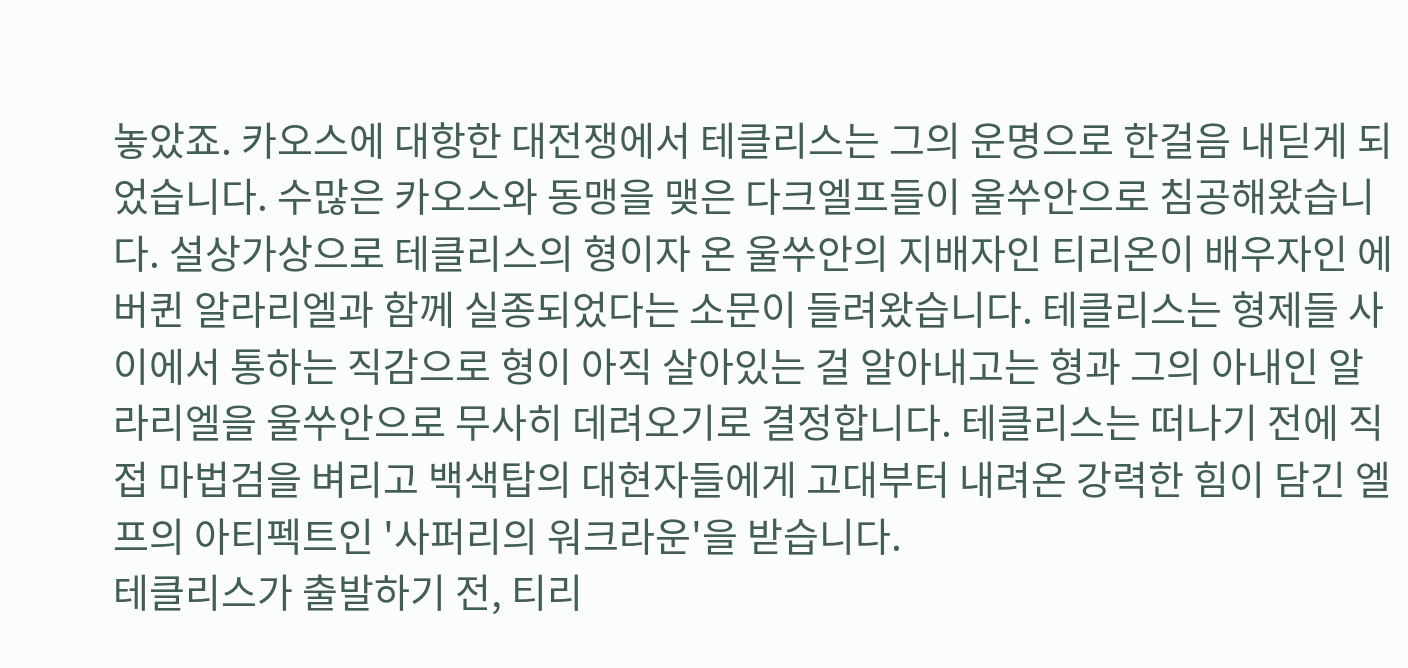놓았죠. 카오스에 대항한 대전쟁에서 테클리스는 그의 운명으로 한걸음 내딛게 되었습니다. 수많은 카오스와 동맹을 맺은 다크엘프들이 울쑤안으로 침공해왔습니다. 설상가상으로 테클리스의 형이자 온 울쑤안의 지배자인 티리온이 배우자인 에버퀸 알라리엘과 함께 실종되었다는 소문이 들려왔습니다. 테클리스는 형제들 사이에서 통하는 직감으로 형이 아직 살아있는 걸 알아내고는 형과 그의 아내인 알라리엘을 울쑤안으로 무사히 데려오기로 결정합니다. 테클리스는 떠나기 전에 직접 마법검을 벼리고 백색탑의 대현자들에게 고대부터 내려온 강력한 힘이 담긴 엘프의 아티펙트인 '사퍼리의 워크라운'을 받습니다.
테클리스가 출발하기 전, 티리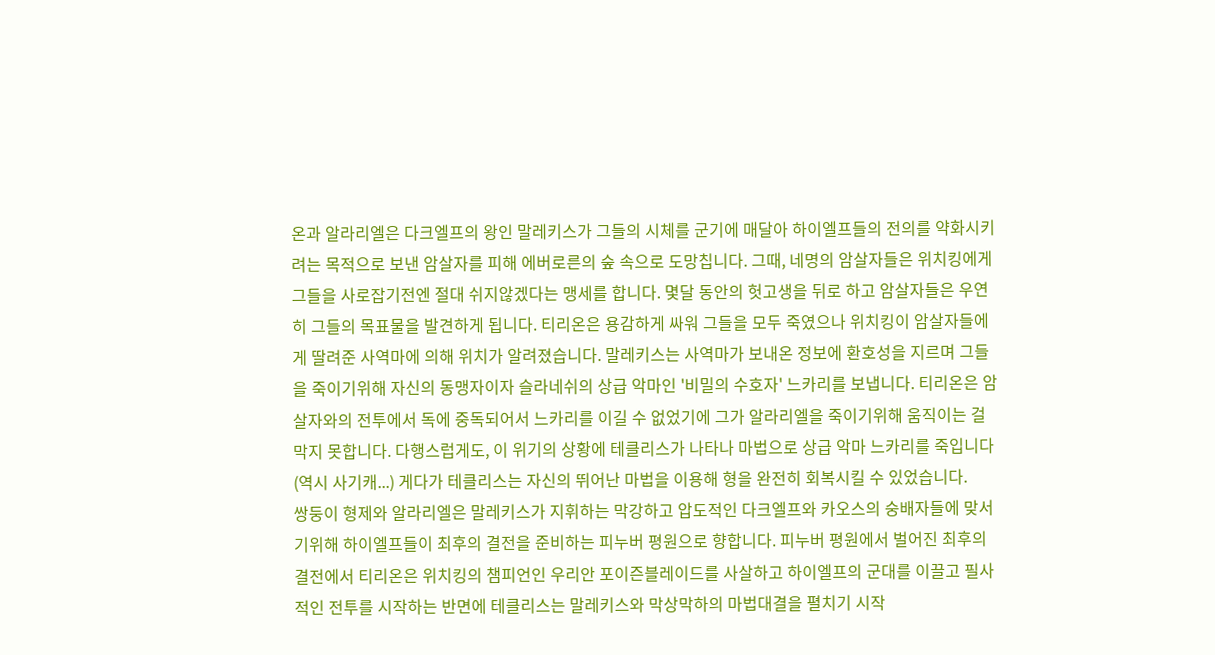온과 알라리엘은 다크엘프의 왕인 말레키스가 그들의 시체를 군기에 매달아 하이엘프들의 전의를 약화시키려는 목적으로 보낸 암살자를 피해 에버로른의 숲 속으로 도망칩니다. 그때, 네명의 암살자들은 위치킹에게 그들을 사로잡기전엔 절대 쉬지않겠다는 맹세를 합니다. 몇달 동안의 헛고생을 뒤로 하고 암살자들은 우연히 그들의 목표물을 발견하게 됩니다. 티리온은 용감하게 싸워 그들을 모두 죽였으나 위치킹이 암살자들에게 딸려준 사역마에 의해 위치가 알려졌습니다. 말레키스는 사역마가 보내온 정보에 환호성을 지르며 그들을 죽이기위해 자신의 동맹자이자 슬라네쉬의 상급 악마인 '비밀의 수호자' 느카리를 보냅니다. 티리온은 암살자와의 전투에서 독에 중독되어서 느카리를 이길 수 없었기에 그가 알라리엘을 죽이기위해 움직이는 걸 막지 못합니다. 다행스럽게도, 이 위기의 상황에 테클리스가 나타나 마법으로 상급 악마 느카리를 죽입니다(역시 사기캐...) 게다가 테클리스는 자신의 뛰어난 마법을 이용해 형을 완전히 회복시킬 수 있었습니다.
쌍둥이 형제와 알라리엘은 말레키스가 지휘하는 막강하고 압도적인 다크엘프와 카오스의 숭배자들에 맞서기위해 하이엘프들이 최후의 결전을 준비하는 피누버 평원으로 향합니다. 피누버 평원에서 벌어진 최후의 결전에서 티리온은 위치킹의 챔피언인 우리안 포이즌블레이드를 사살하고 하이엘프의 군대를 이끌고 필사적인 전투를 시작하는 반면에 테클리스는 말레키스와 막상막하의 마법대결을 펼치기 시작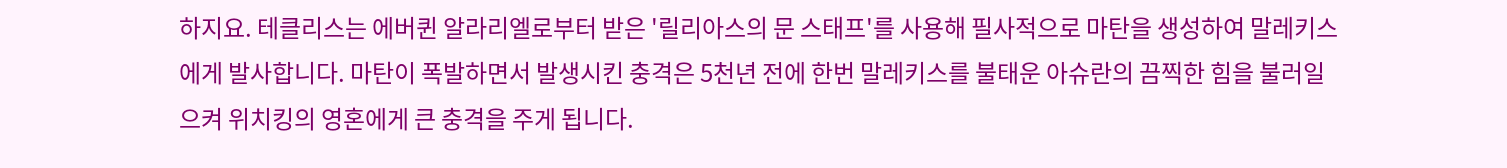하지요. 테클리스는 에버퀸 알라리엘로부터 받은 '릴리아스의 문 스태프'를 사용해 필사적으로 마탄을 생성하여 말레키스에게 발사합니다. 마탄이 폭발하면서 발생시킨 충격은 5천년 전에 한번 말레키스를 불태운 아슈란의 끔찍한 힘을 불러일으켜 위치킹의 영혼에게 큰 충격을 주게 됩니다.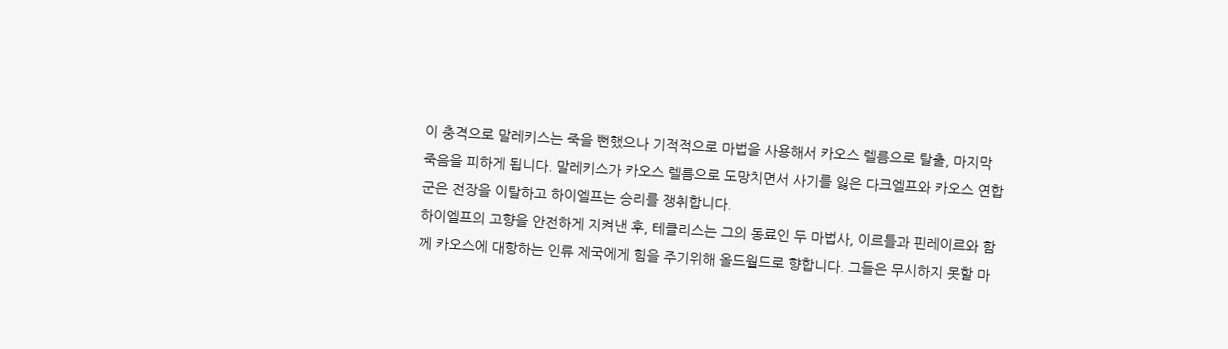이 충격으로 말레키스는 죽을 뻔했으나 기적적으로 마법을 사용해서 카오스 렐름으로 탈출, 마지막 죽음을 피하게 됩니다. 말레키스가 카오스 렐름으로 도망치면서 사기를 잃은 다크엘프와 카오스 연합군은 전장을 이탈하고 하이엘프는 승리를 쟁취합니다.
하이엘프의 고향을 안전하게 지켜낸 후, 테클리스는 그의 동료인 두 마법사, 이르틀과 핀레이르와 함께 카오스에 대항하는 인류 제국에게 힘을 주기위해 올드월드로 향합니다. 그들은 무시하지 못할 마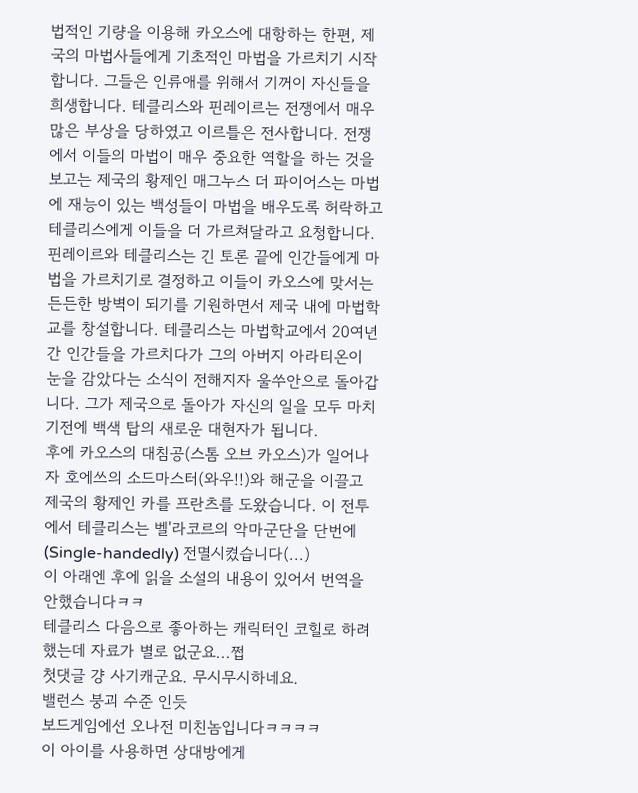법적인 기량을 이용해 카오스에 대항하는 한편, 제국의 마법사들에게 기초적인 마법을 가르치기 시작합니다. 그들은 인류애를 위해서 기꺼이 자신들을 희생합니다. 테클리스와 핀레이르는 전쟁에서 매우 많은 부상을 당하였고 이르틀은 전사합니다. 전쟁에서 이들의 마법이 매우 중요한 역할을 하는 것을 보고는 제국의 황제인 매그누스 더 파이어스는 마법에 재능이 있는 백성들이 마법을 배우도록 허락하고 테클리스에게 이들을 더 가르쳐달라고 요청합니다. 핀레이르와 테클리스는 긴 토론 끝에 인간들에게 마법을 가르치기로 결정하고 이들이 카오스에 맞서는 든든한 방벽이 되기를 기원하면서 제국 내에 마법학교를 창설합니다. 테클리스는 마법학교에서 20여년간 인간들을 가르치다가 그의 아버지 아라티온이 눈을 감았다는 소식이 전해지자 울쑤안으로 돌아갑니다. 그가 제국으로 돌아가 자신의 일을 모두 마치기전에 백색 탑의 새로운 대현자가 됩니다.
후에 카오스의 대침공(스톰 오브 카오스)가 일어나자 호에쓰의 소드마스터(와우!!)와 해군을 이끌고 제국의 황제인 카를 프란츠를 도왔습니다. 이 전투에서 테클리스는 벨'라코르의 악마군단을 단번에(Single-handedly) 전멸시켰습니다(...)
이 아래엔 후에 읽을 소설의 내용이 있어서 번역을 안했습니다ㅋㅋ
테클리스 다음으로 좋아하는 캐릭터인 코힐로 하려했는데 자료가 별로 없군요...쩝
첫댓글 걍 사기캐군요. 무시무시하네요.
밸런스 붕괴 수준 인듯
보드게임에선 오나전 미친놈입니다ㅋㅋㅋㅋ
이 아이를 사용하면 상대방에게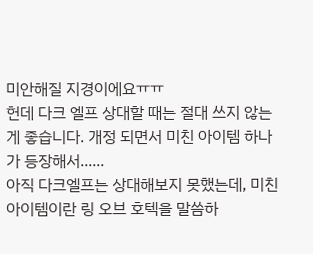미안해질 지경이에요ㅠㅠ
헌데 다크 엘프 상대할 때는 절대 쓰지 않는게 좋습니다. 개정 되면서 미친 아이템 하나가 등장해서......
아직 다크엘프는 상대해보지 못했는데, 미친 아이템이란 링 오브 호텍을 말씀하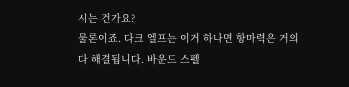시는 건가요?
물론이죠. 다크 엘프는 이거 하나면 항마력은 거의 다 해결됩니다. 바운드 스펠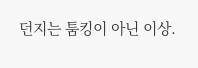던지는 툼킹이 아닌 이상.